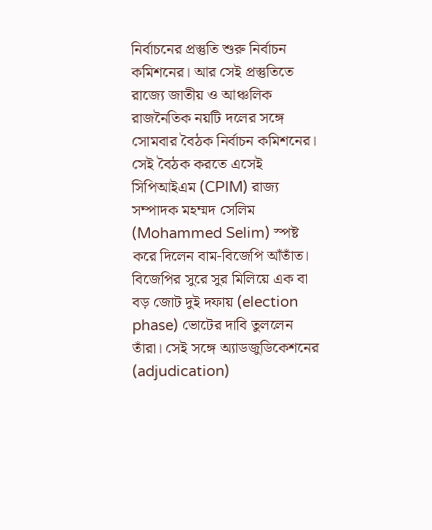নির্বাচনের প্রস্তুতি শুরু নির্বাচন কমিশনের। আর সেই প্রস্তুতিতে রাজ্যে জাতীয় ও আঞ্চলিক রাজনৈতিক নয়টি দলের সঙ্গে সোমবার বৈঠক নির্বাচন কমিশনের। সেই বৈঠক করতে এসেই সিপিআইএম (CPIM) রাজ্য সম্পাদক মহম্মদ সেলিম (Mohammed Selim) স্পষ্ট করে দিলেন বাম-বিজেপি আঁতাঁত। বিজেপির সুরে সুর মিলিয়ে এক বা বড় জোট দুই দফায় (election phase) ভোটের দাবি তুললেন তাঁরা। সেই সঙ্গে অ্যাডজুডিকেশনের (adjudication)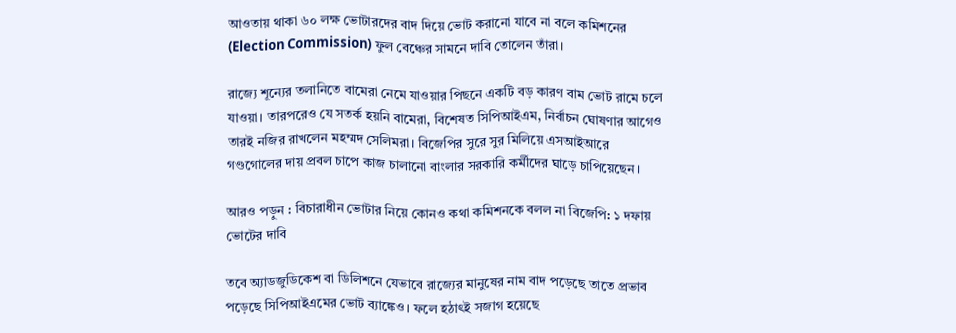আওতায় থাকা ৬০ লক্ষ ভোটারদের বাদ দিয়ে ভোট করানো যাবে না বলে কমিশনের (Election Commission) ফুল বেঞ্চের সামনে দাবি তোলেন তাঁরা।

রাজ্যে শূন্যের তলানিতে বামেরা নেমে যাওয়ার পিছনে একটি বড় কারণ বাম ভোট রামে চলে যাওয়া। তারপরেও যে সতর্ক হয়নি বামেরা, বিশেষত সিপিআইএম, নির্বাচন ঘোষণার আগেও তারই নজির রাখলেন মহম্মদ সেলিমরা। বিজেপির সুরে সুর মিলিয়ে এসআইআরে গণ্ডগোলের দায় প্রবল চাপে কাজ চালানো বাংলার সরকারি কর্মীদের ঘাড়ে চাপিয়েছেন।

আরও পড়ুন : বিচারাধীন ভোটার নিয়ে কোনও কথা কমিশনকে বলল না বিজেপি: ১ দফায় ভোটের দাবি

তবে অ্যাডজুডিকেশ বা ডিলিশনে যেভাবে রাজ্যের মানুষের নাম বাদ পড়েছে তাতে প্রভাব পড়েছে সিপিআইএমের ভোট ব্যাঙ্কেও। ফলে হঠাৎই সজাগ হয়েছে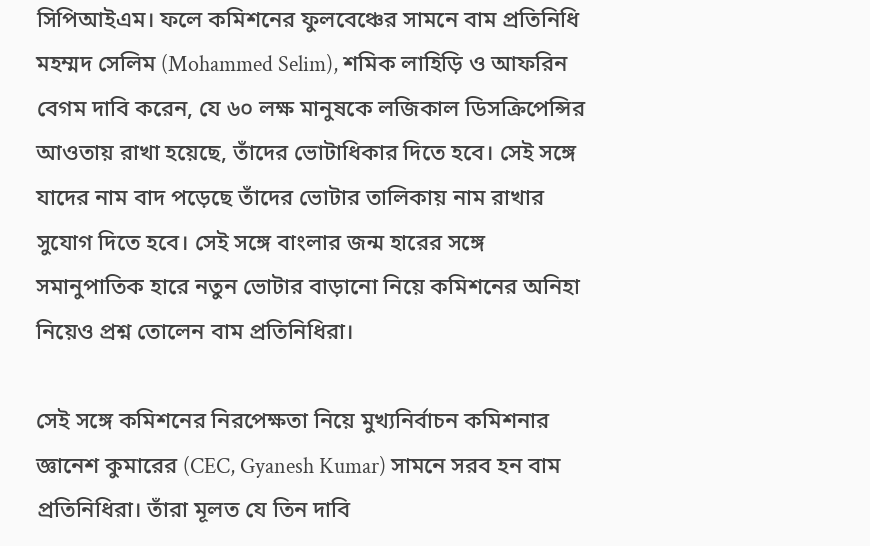সিপিআইএম। ফলে কমিশনের ফুলবেঞ্চের সামনে বাম প্রতিনিধি মহম্মদ সেলিম (Mohammed Selim), শমিক লাহিড়ি ও আফরিন বেগম দাবি করেন, যে ৬০ লক্ষ মানুষকে লজিকাল ডিসক্রিপেন্সির আওতায় রাখা হয়েছে, তাঁদের ভোটাধিকার দিতে হবে। সেই সঙ্গে যাদের নাম বাদ পড়েছে তাঁদের ভোটার তালিকায় নাম রাখার সুযোগ দিতে হবে। সেই সঙ্গে বাংলার জন্ম হারের সঙ্গে সমানুপাতিক হারে নতুন ভোটার বাড়ানো নিয়ে কমিশনের অনিহা নিয়েও প্রশ্ন তোলেন বাম প্রতিনিধিরা।

সেই সঙ্গে কমিশনের নিরপেক্ষতা নিয়ে মুখ্যনির্বাচন কমিশনার জ্ঞানেশ কুমারের (CEC, Gyanesh Kumar) সামনে সরব হন বাম প্রতিনিধিরা। তাঁরা মূলত যে তিন দাবি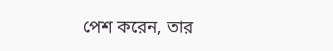পেশ করেন, তার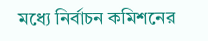মধ্যে নির্বাচন কমিশনের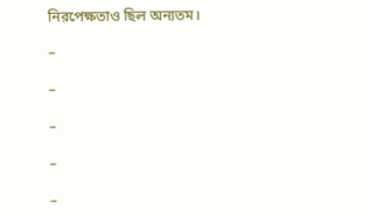নিরপেক্ষতাও ছিল অন্যতম।

–

–

–

–

–